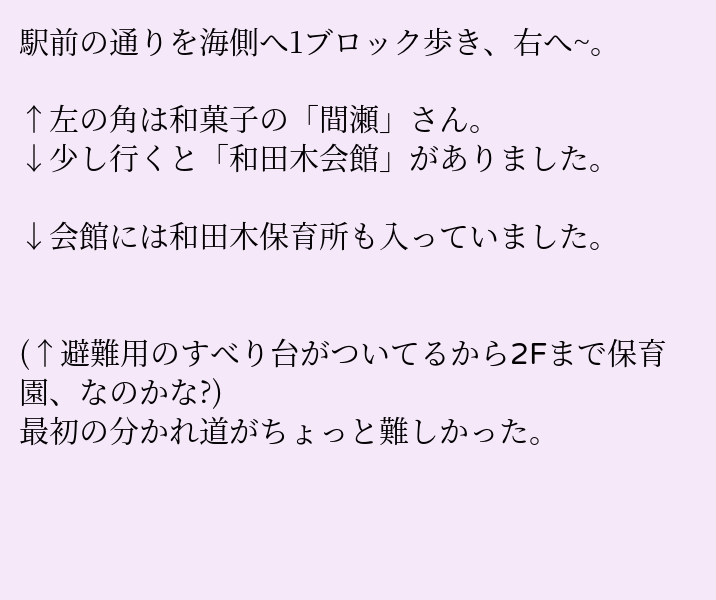駅前の通りを海側へ1ブロック歩き、右へ~。

↑左の角は和菓子の「間瀬」さん。
↓少し行くと「和田木会館」がありました。

↓会館には和田木保育所も入っていました。


(↑避難用のすべり台がついてるから2Fまで保育園、なのかな?)
最初の分かれ道がちょっと難しかった。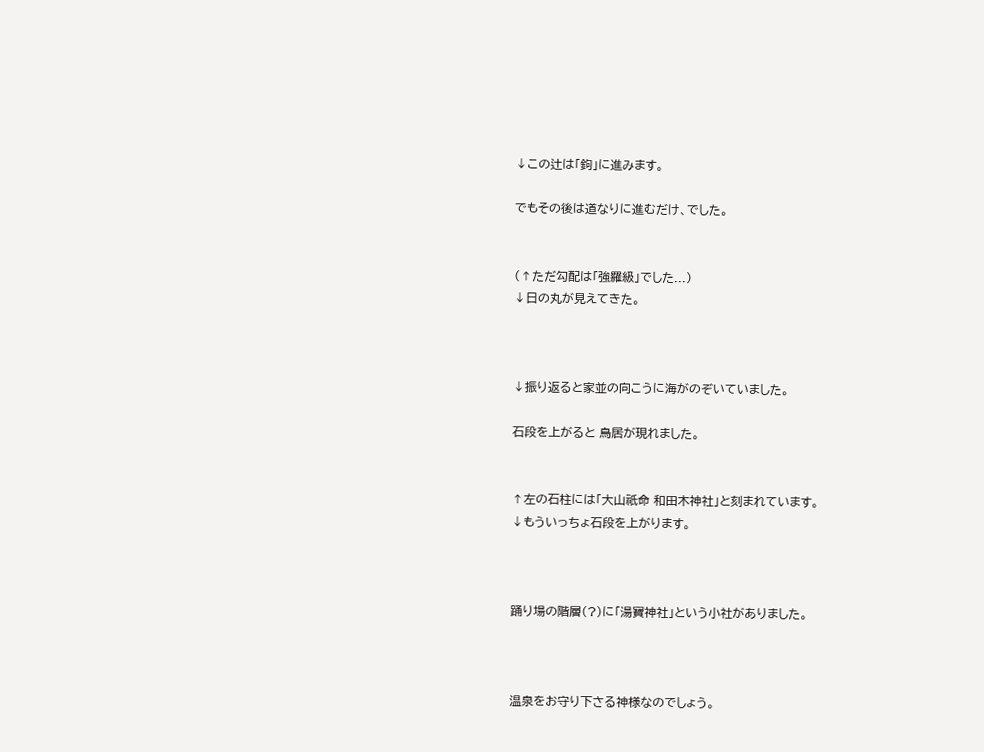↓この辻は「鉤」に進みます。

でもその後は道なりに進むだけ、でした。


(↑ただ勾配は「強羅級」でした...)
↓日の丸が見えてきた。



↓振り返ると家並の向こうに海がのぞいていました。

石段を上がると 鳥居が現れました。


↑左の石柱には「大山祇命 和田木神社」と刻まれています。
↓もういっちょ石段を上がります。



踊り場の階層(?)に「湯寶神社」という小社がありました。



温泉をお守り下さる神様なのでしょう。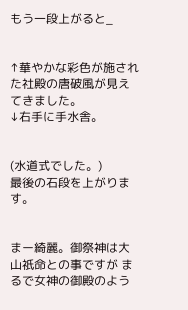もう一段上がると_


↑華やかな彩色が施された社殿の唐破風が見えてきました。
↓右手に手水舎。


(水道式でした。)
最後の石段を上がります。


まー綺麗。御祭神は大山祇命との事ですが まるで女神の御殿のよう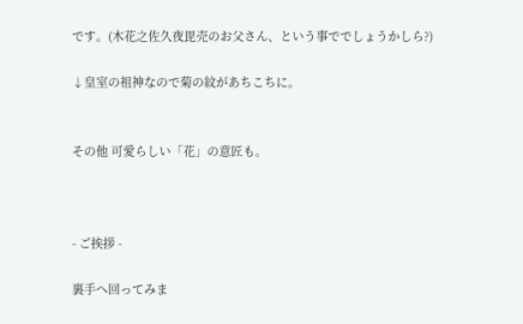です。(木花之佐久夜毘売のお父さん、という事ででしょうかしら?)

↓皇室の祖神なので菊の紋があちこちに。


その他 可愛らしい「花」の意匠も。



- ご挨拶 -

裏手へ回ってみま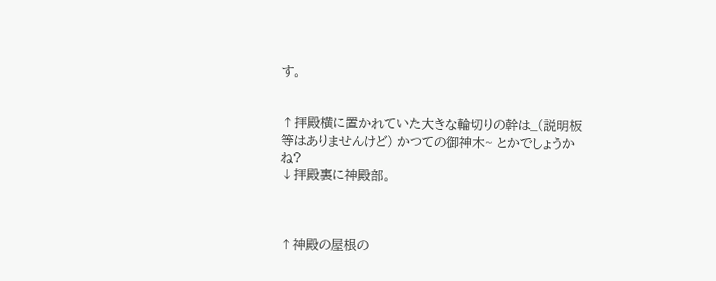す。


↑拝殿横に置かれていた大きな輪切りの幹は_(説明板等はありませんけど) かつての御神木~ とかでしょうかね?
↓拝殿裏に神殿部。



↑神殿の屋根の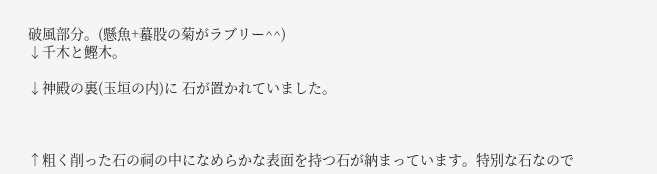破風部分。(懸魚+蟇股の菊がラブリー^^)
↓千木と鰹木。

↓神殿の裏(玉垣の内)に 石が置かれていました。



↑粗く削った石の祠の中になめらかな表面を持つ石が納まっています。特別な石なので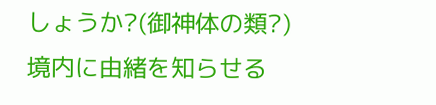しょうか?(御神体の類?)
境内に由緒を知らせる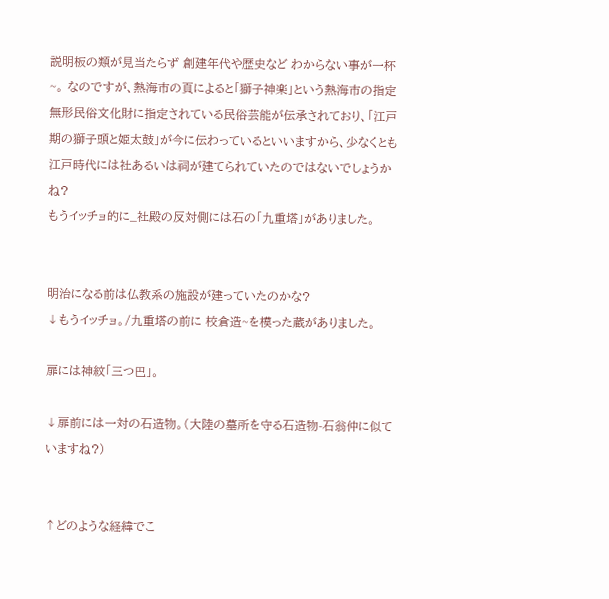説明板の類が見当たらず 創建年代や歴史など わからない事が一杯~。 なのですが、熱海市の頁によると「獅子神楽」という熱海市の指定無形民俗文化財に指定されている民俗芸能が伝承されており、「江戸期の獅子頭と姫太鼓」が今に伝わっているといいますから、少なくとも江戸時代には社あるいは祠が建てられていたのではないでしょうかね?
もうイッチョ的に_社殿の反対側には石の「九重塔」がありました。


明治になる前は仏教系の施設が建っていたのかな?
↓もうイッチョ。/九重塔の前に 校倉造~を模った蔵がありました。

扉には神紋「三つ巴」。

↓扉前には一対の石造物。(大陸の墓所を守る石造物-石翁仲に似ていますね?)


↑どのような経緯でこ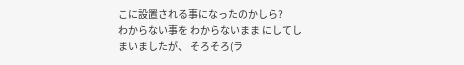こに設置される事になったのかしら?
わからない事を わからないまま にしてしまいましたが、 そろそろ(ラ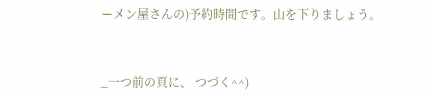ーメン屋さんの)予約時間です。山を下りましょう。



_一つ前の頁に、 つづく^^)